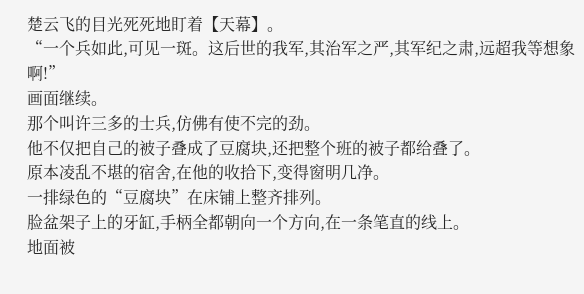楚云飞的目光死死地盯着【天幕】。
“一个兵如此,可见一斑。这后世的我军,其治军之严,其军纪之肃,远超我等想象啊!”
画面继续。
那个叫许三多的士兵,仿佛有使不完的劲。
他不仅把自己的被子叠成了豆腐块,还把整个班的被子都给叠了。
原本凌乱不堪的宿舍,在他的收拾下,变得窗明几净。
一排绿色的“豆腐块”在床铺上整齐排列。
脸盆架子上的牙缸,手柄全都朝向一个方向,在一条笔直的线上。
地面被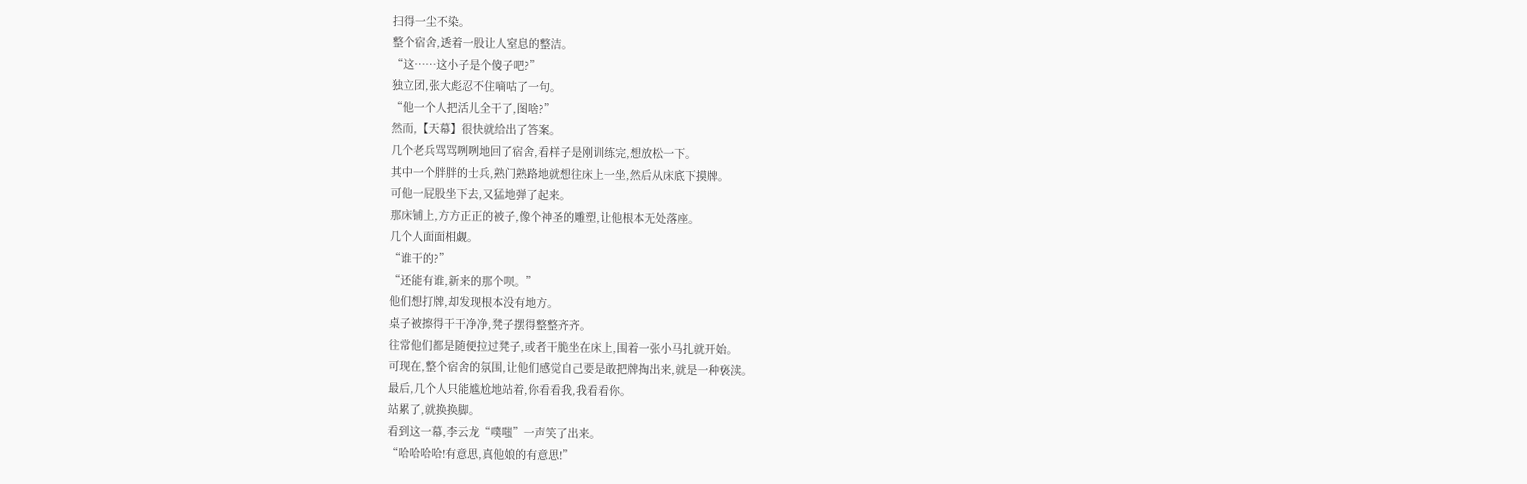扫得一尘不染。
整个宿舍,透着一股让人窒息的整洁。
“这……这小子是个傻子吧?”
独立团,张大彪忍不住嘀咕了一句。
“他一个人把活儿全干了,图啥?”
然而,【天幕】很快就给出了答案。
几个老兵骂骂咧咧地回了宿舍,看样子是刚训练完,想放松一下。
其中一个胖胖的士兵,熟门熟路地就想往床上一坐,然后从床底下摸牌。
可他一屁股坐下去,又猛地弹了起来。
那床铺上,方方正正的被子,像个神圣的雕塑,让他根本无处落座。
几个人面面相觑。
“谁干的?”
“还能有谁,新来的那个呗。”
他们想打牌,却发现根本没有地方。
桌子被擦得干干净净,凳子摆得整整齐齐。
往常他们都是随便拉过凳子,或者干脆坐在床上,围着一张小马扎就开始。
可现在,整个宿舍的氛围,让他们感觉自己要是敢把牌掏出来,就是一种亵渎。
最后,几个人只能尴尬地站着,你看看我,我看看你。
站累了,就换换脚。
看到这一幕,李云龙“噗嗤”一声笑了出来。
“哈哈哈哈!有意思,真他娘的有意思!”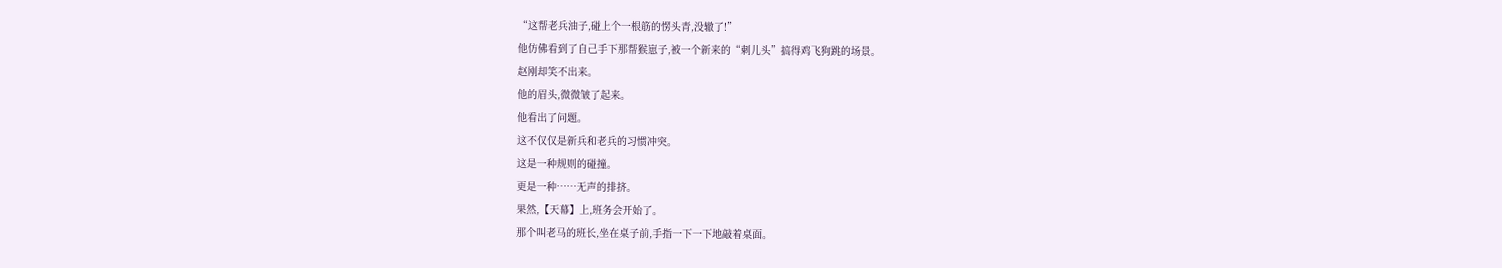“这帮老兵油子,碰上个一根筋的愣头青,没辙了!”
他仿佛看到了自己手下那帮猴崽子,被一个新来的“刺儿头”搞得鸡飞狗跳的场景。
赵刚却笑不出来。
他的眉头,微微皱了起来。
他看出了问题。
这不仅仅是新兵和老兵的习惯冲突。
这是一种规则的碰撞。
更是一种……无声的排挤。
果然,【天幕】上,班务会开始了。
那个叫老马的班长,坐在桌子前,手指一下一下地敲着桌面。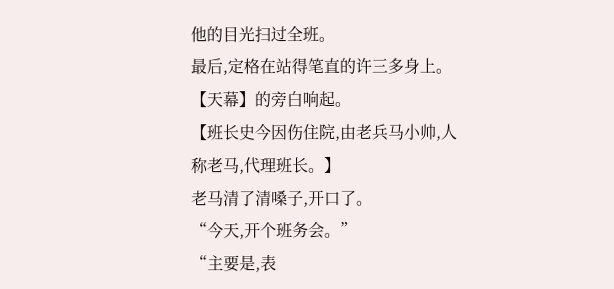他的目光扫过全班。
最后,定格在站得笔直的许三多身上。
【天幕】的旁白响起。
【班长史今因伤住院,由老兵马小帅,人称老马,代理班长。】
老马清了清嗓子,开口了。
“今天,开个班务会。”
“主要是,表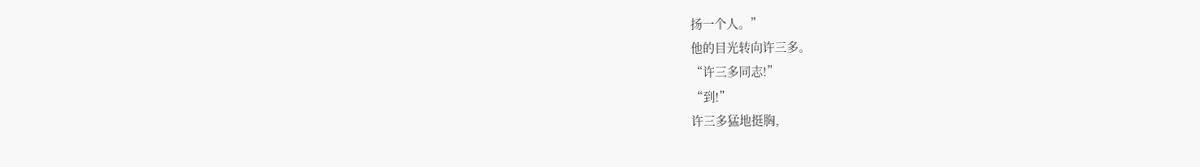扬一个人。”
他的目光转向许三多。
“许三多同志!”
“到!”
许三多猛地挺胸,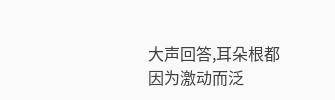大声回答,耳朵根都因为激动而泛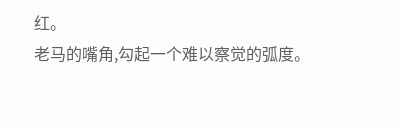红。
老马的嘴角,勾起一个难以察觉的弧度。